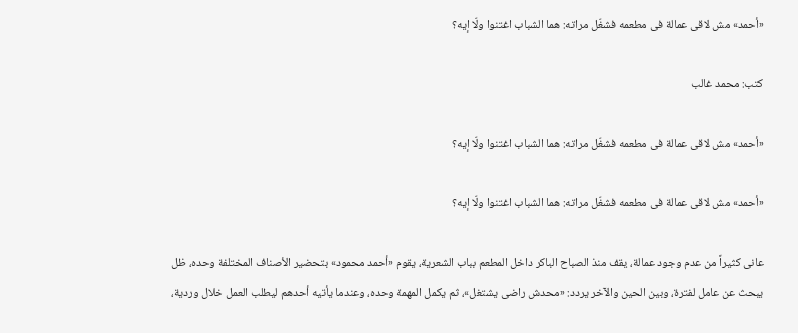«أحمد» مش لاقى عمالة فى مطعمه فشغّل مراته: هما الشباب اغتنوا ولّا إيه؟

كتب: محمد غالب

«أحمد» مش لاقى عمالة فى مطعمه فشغّل مراته: هما الشباب اغتنوا ولّا إيه؟

«أحمد» مش لاقى عمالة فى مطعمه فشغّل مراته: هما الشباب اغتنوا ولّا إيه؟

عانى كثيراً من عدم وجود عمالة، يقف منذ الصباح الباكر داخل المطعم بباب الشعرية، يقوم «أحمد محمود» بتحضير الأصناف المختلفة وحده، ظل يبحث عن عامل لفترة، وبين الحين والآخر يردد: «محدش راضى يشتغل»، ثم يكمل المهمة وحده، وعندما يأتيه أحدهم ليطلب العمل خلال وردية،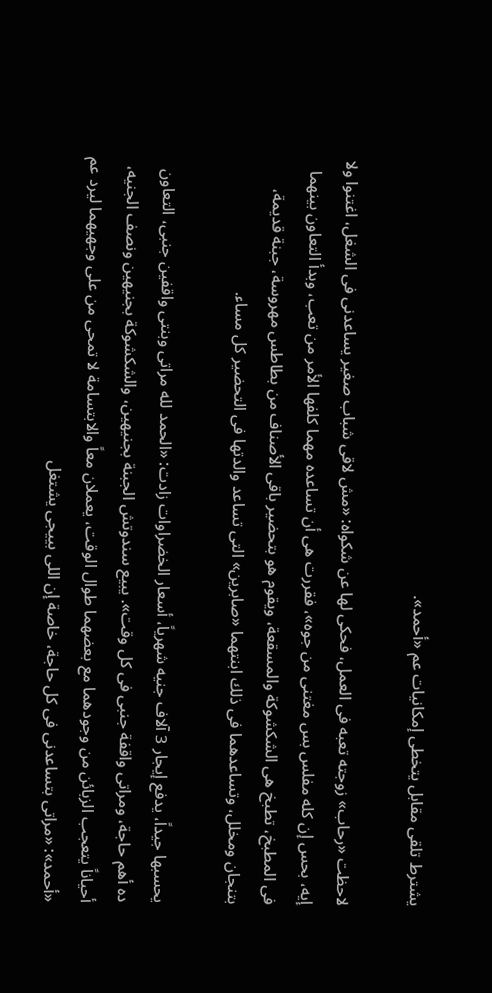يشترط تلقى مقابل يتخطى إمكانيات عم «أحمد».

لاحظت «رحاب» زوجته تعبه فى العمل، فحكى لها عن شكواه: «مش لاقى شباب صغير يساعدنى فى الشغل، اغتنوا ولا إيه، بحس إن كله مفلس بس مغتنى من جوه»، فقررت هى أن تساعده مهما كلفها الأمر من تعب، وبدأ التعاون بينهما فى المطبخ، تطبخ هى الشكشوكة والمسقعة، ويقوم هو بتحضير باقى الأصناف من بطاطس مهروسة، جبنة قديمة، بتنجان ومخلل، وتساعدهما فى ذلك ابنتهما «صابرين» التى تساعد والدتها فى التحضير كل مساء.

يحسبها جيداً، يدفع إيجار 3 آلاف جنيه شهرياً، أسعار الخضراوات زادت: «الحمد لله مراتى وبنتى واقفين جنبى، التعاون ده أهم حاجة، ومراتى واقفة جنبى فى كل وقت». يبيع سندوتش الجبنة بجنيهين، والشكشوكة بجنيهين ونصف الجنيه، أحياناً يتعجب الزبائن من وجودهما مع بعضهما طوال الوقت، يعملان معاً والابتسامة لا تمحى من على وجهيهما ليرد عم «أحمد»: «مراتى بتساعدنى فى كل حاجة، خاصة إن اللى بييجى يشتغل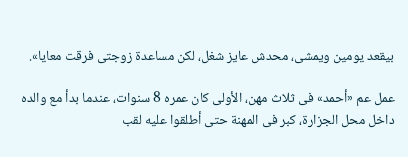بيقعد يومين ويمشى، محدش عايز شغل، لكن مساعدة زوجتى فرقت معايا».

عمل عم «أحمد» فى ثلاث مهن، الأولى كان عمره 8 سنوات، عندما بدأ مع والده داخل محل الجزارة، كبر فى المهنة حتى أطلقوا عليه لقب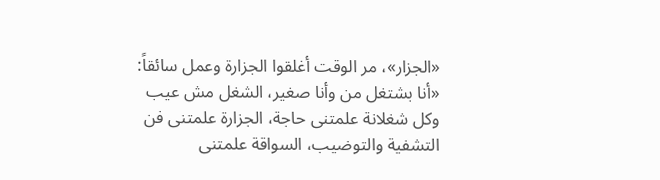«الجزار»، مر الوقت أغلقوا الجزارة وعمل سائقاً: «أنا بشتغل من وأنا صغير، الشغل مش عيب وكل شغلانة علمتنى حاجة، الجزارة علمتنى فن التشفية والتوضيب، السواقة علمتنى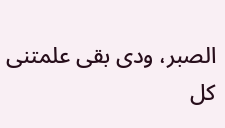الصبر، ودى بقى علمتنى كل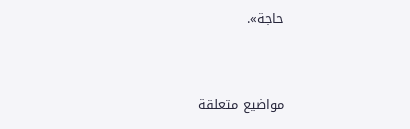حاجة».


مواضيع متعلقة